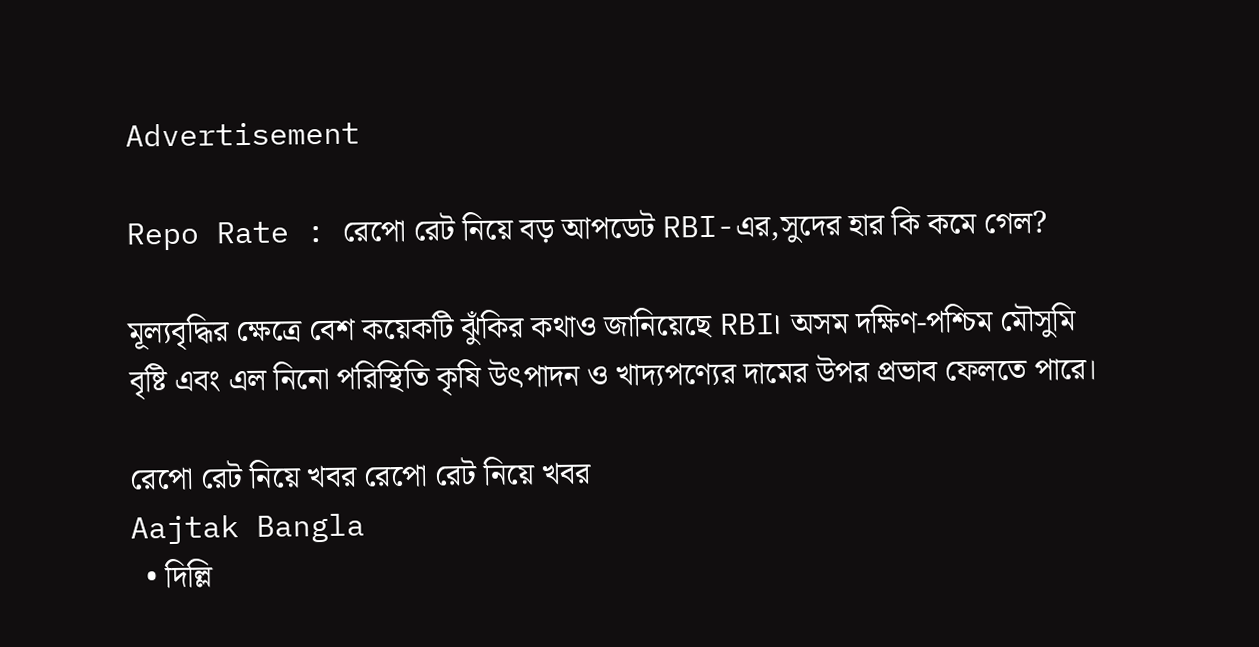Advertisement

Repo Rate : রেপো রেট নিয়ে বড় আপডেট RBI-এর,সুদের হার কি কমে গেল?

মূল্যবৃদ্ধির ক্ষেত্রে বেশ কয়েকটি ঝুঁকির কথাও জানিয়েছে RBI। অসম দক্ষিণ-পশ্চিম মৌসুমি বৃষ্টি এবং এল নিনো পরিস্থিতি কৃষি উৎপাদন ও খাদ্যপণ্যের দামের উপর প্রভাব ফেলতে পারে।

রেপো রেট নিয়ে খবর রেপো রেট নিয়ে খবর
Aajtak Bangla
  • দিল্লি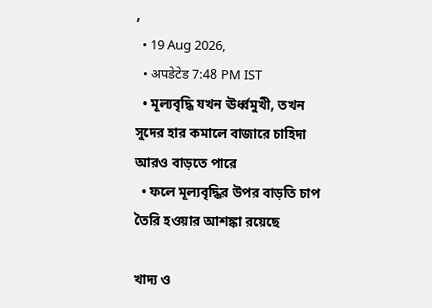,
  • 19 Aug 2026,
  • अपडेटेड 7:48 PM IST
  • মূল্যবৃদ্ধি যখন ঊর্ধ্বমুখী, তখন সুদের হার কমালে বাজারে চাহিদা আরও বাড়তে পারে
  • ফলে মূল্যবৃদ্ধির উপর বাড়তি চাপ তৈরি হওয়ার আশঙ্কা রয়েছে

খাদ্য ও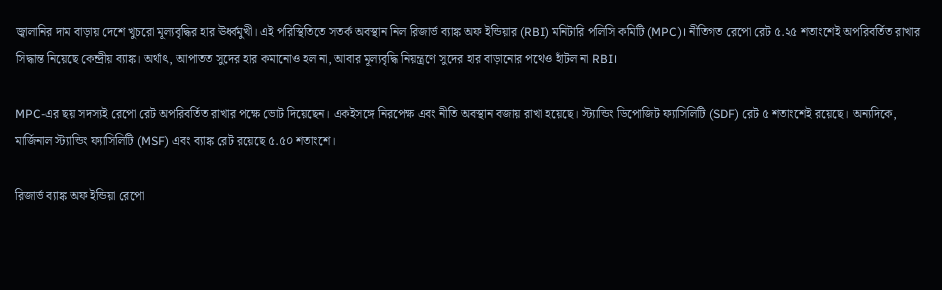জ্বালানির দাম বাড়ায় দেশে খুচরো মূল্যবৃদ্ধির হার ঊর্ধ্বমুখী। এই পরিস্থিতিতে সতর্ক অবস্থান নিল রিজার্ভ ব্যাঙ্ক অফ ইন্ডিয়ার (RBI) মনিটারি পলিসি কমিটি (MPC)। নীতিগত রেপো রেট ৫.২৫ শতাংশেই অপরিবর্তিত রাখার সিদ্ধান্ত নিয়েছে কেন্দ্রীয় ব্যাঙ্ক। অর্থাৎ, আপাতত সুদের হার কমানোও হল না, আবার মূল্যবৃদ্ধি নিয়ন্ত্রণে সুদের হার বাড়ানোর পথেও হাঁটল না RBI।

MPC-এর ছয় সদস্যই রেপো রেট অপরিবর্তিত রাখার পক্ষে ভোট দিয়েছেন। একইসঙ্গে নিরপেক্ষ এবং নীতি অবস্থান বজায় রাখা হয়েছে। স্ট্যান্ডিং ডিপোজিট ফ্যাসিলিটি (SDF) রেট ৫ শতাংশেই রয়েছে। অন্যদিকে, মার্জিনাল স্ট্যান্ডিং ফ্যাসিলিটি (MSF) এবং ব্যাঙ্ক রেট রয়েছে ৫.৫০ শতাংশে।

রিজার্ভ ব্যাঙ্ক অফ ইন্ডিয়া রেপো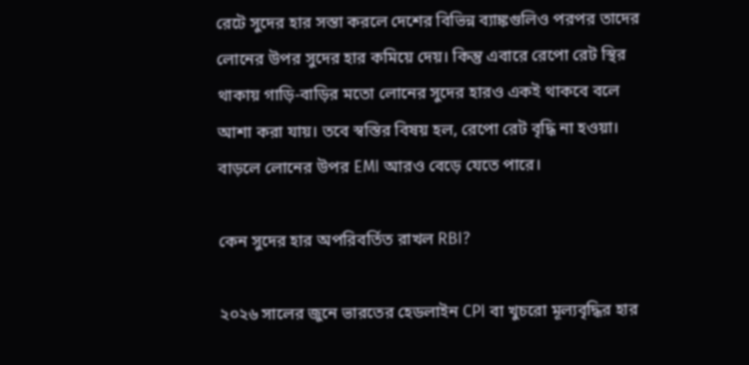রেটে সুদের হার সস্তা করলে দেশের বিভিন্ন ব্যাঙ্কগুলিও পরপর তাদের লোনের উপর সুদের হার কমিয়ে দেয়। কিন্তু এবারে রেপো রেট স্থির থাকায় গাড়ি-বাড়ির মতো লোনের সুদের হারও একই থাকবে বলে আশা করা যায়। তবে স্বস্তির বিষয় হল, রেপো রেট বৃদ্ধি না হওয়া। বাড়লে লোনের উপর EMI আরও বেড়ে যেতে পারে।

কেন সুদের হার অপরিবর্তিত রাখল RBI?

২০২৬ সালের জুনে ভারতের হেডলাইন CPI বা খুচরো মূল্যবৃদ্ধির হার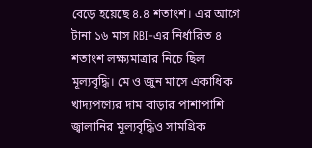বেড়ে হয়েছে ৪.৪ শতাংশ। এর আগে টানা ১৬ মাস RBI-এর নির্ধারিত ৪ শতাংশ লক্ষ্যমাত্রার নিচে ছিল মূল্যবৃদ্ধি। মে ও জুন মাসে একাধিক খাদ্যপণ্যের দাম বাড়ার পাশাপাশি জ্বালানির মূল্যবৃদ্ধিও সামগ্রিক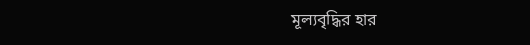মূল্যবৃদ্ধির হার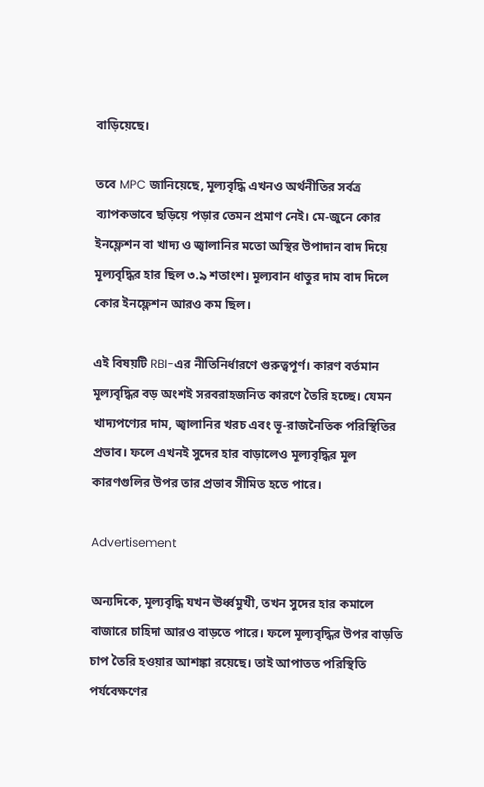বাড়িয়েছে।

তবে MPC জানিয়েছে, মূল্যবৃদ্ধি এখনও অর্থনীতির সর্বত্র ব্যাপকভাবে ছড়িয়ে পড়ার তেমন প্রমাণ নেই। মে-জুনে কোর ইনফ্লেশন বা খাদ্য ও জ্বালানির মতো অস্থির উপাদান বাদ দিয়ে মূল্যবৃদ্ধির হার ছিল ৩.৯ শতাংশ। মূল্যবান ধাতুর দাম বাদ দিলে কোর ইনফ্লেশন আরও কম ছিল।

এই বিষয়টি RBI-এর নীতিনির্ধারণে গুরুত্বপূর্ণ। কারণ বর্তমান মূল্যবৃদ্ধির বড় অংশই সরবরাহজনিত কারণে তৈরি হচ্ছে। যেমন খাদ্যপণ্যের দাম, জ্বালানির খরচ এবং ভূ-রাজনৈতিক পরিস্থিতির প্রভাব। ফলে এখনই সুদের হার বাড়ালেও মূল্যবৃদ্ধির মূল কারণগুলির উপর তার প্রভাব সীমিত হতে পারে।

Advertisement

অন্যদিকে, মূল্যবৃদ্ধি যখন ঊর্ধ্বমুখী, তখন সুদের হার কমালে বাজারে চাহিদা আরও বাড়তে পারে। ফলে মূল্যবৃদ্ধির উপর বাড়তি চাপ তৈরি হওয়ার আশঙ্কা রয়েছে। তাই আপাতত পরিস্থিতি পর্যবেক্ষণের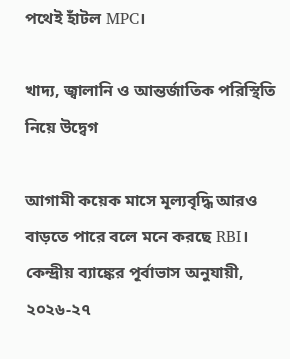পথেই হাঁটল MPC।

খাদ্য, জ্বালানি ও আন্তর্জাতিক পরিস্থিতি নিয়ে উদ্বেগ

আগামী কয়েক মাসে মূল্যবৃদ্ধি আরও বাড়তে পারে বলে মনে করছে RBI। কেন্দ্রীয় ব্যাঙ্কের পূর্বাভাস অনুযায়ী, ২০২৬-২৭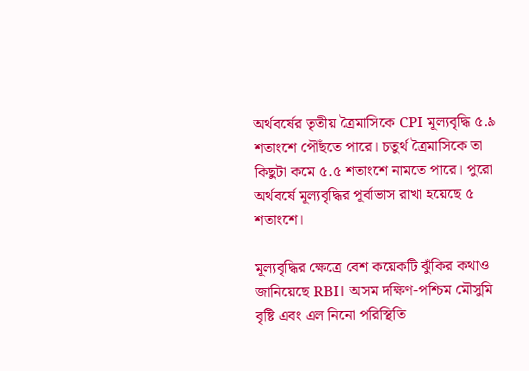অর্থবর্ষের তৃতীয় ত্রৈমাসিকে CPI মূল্যবৃদ্ধি ৫.৯ শতাংশে পৌঁছতে পারে। চতুর্থ ত্রৈমাসিকে তা কিছুটা কমে ৫.৫ শতাংশে নামতে পারে। পুরো অর্থবর্ষে মূল্যবৃদ্ধির পূর্বাভাস রাখা হয়েছে ৫ শতাংশে।

মূল্যবৃদ্ধির ক্ষেত্রে বেশ কয়েকটি ঝুঁকির কথাও জানিয়েছে RBI। অসম দক্ষিণ-পশ্চিম মৌসুমি বৃষ্টি এবং এল নিনো পরিস্থিতি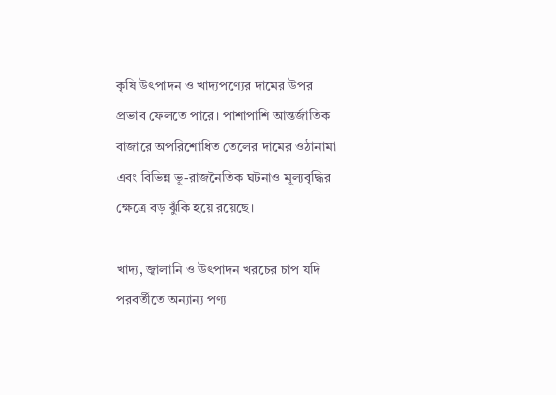কৃষি উৎপাদন ও খাদ্যপণ্যের দামের উপর প্রভাব ফেলতে পারে। পাশাপাশি আন্তর্জাতিক বাজারে অপরিশোধিত তেলের দামের ওঠানামা এবং বিভিন্ন ভূ-রাজনৈতিক ঘটনাও মূল্যবৃদ্ধির ক্ষেত্রে বড় ঝুঁকি হয়ে রয়েছে।

খাদ্য, জ্বালানি ও উৎপাদন খরচের চাপ যদি পরবর্তীতে অন্যান্য পণ্য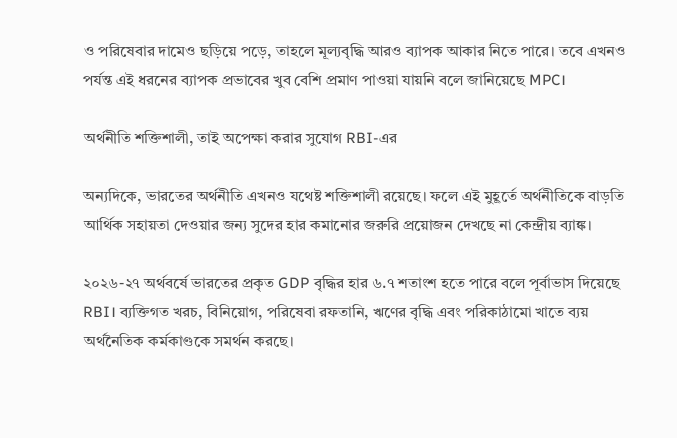ও পরিষেবার দামেও ছড়িয়ে পড়ে, তাহলে মূল্যবৃদ্ধি আরও ব্যাপক আকার নিতে পারে। তবে এখনও পর্যন্ত এই ধরনের ব্যাপক প্রভাবের খুব বেশি প্রমাণ পাওয়া যায়নি বলে জানিয়েছে MPC।

অর্থনীতি শক্তিশালী, তাই অপেক্ষা করার সুযোগ RBI-এর

অন্যদিকে, ভারতের অর্থনীতি এখনও যথেষ্ট শক্তিশালী রয়েছে। ফলে এই মুহূর্তে অর্থনীতিকে বাড়তি আর্থিক সহায়তা দেওয়ার জন্য সুদের হার কমানোর জরুরি প্রয়োজন দেখছে না কেন্দ্রীয় ব্যাঙ্ক।

২০২৬-২৭ অর্থবর্ষে ভারতের প্রকৃত GDP বৃদ্ধির হার ৬.৭ শতাংশ হতে পারে বলে পূর্বাভাস দিয়েছে RBI। ব্যক্তিগত খরচ, বিনিয়োগ, পরিষেবা রফতানি, ঋণের বৃদ্ধি এবং পরিকাঠামো খাতে ব্যয় অর্থনৈতিক কর্মকাণ্ডকে সমর্থন করছে।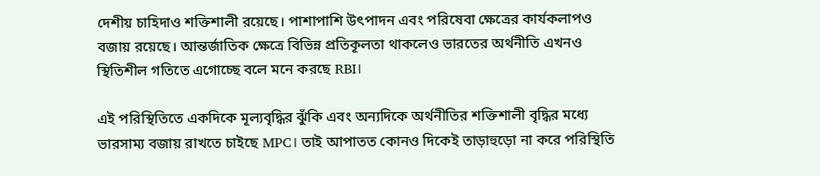দেশীয় চাহিদাও শক্তিশালী রয়েছে। পাশাপাশি উৎপাদন এবং পরিষেবা ক্ষেত্রের কার্যকলাপও বজায় রয়েছে। আন্তর্জাতিক ক্ষেত্রে বিভিন্ন প্রতিকূলতা থাকলেও ভারতের অর্থনীতি এখনও স্থিতিশীল গতিতে এগোচ্ছে বলে মনে করছে RBI।

এই পরিস্থিতিতে একদিকে মূল্যবৃদ্ধির ঝুঁকি এবং অন্যদিকে অর্থনীতির শক্তিশালী বৃদ্ধির মধ্যে ভারসাম্য বজায় রাখতে চাইছে MPC। তাই আপাতত কোনও দিকেই তাড়াহুড়ো না করে পরিস্থিতি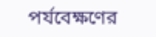পর্যবেক্ষণের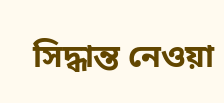সিদ্ধান্ত নেওয়া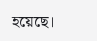হয়েছে।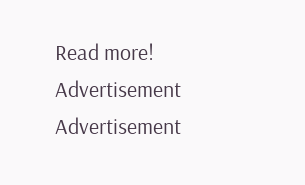Read more!
Advertisement
Advertisement